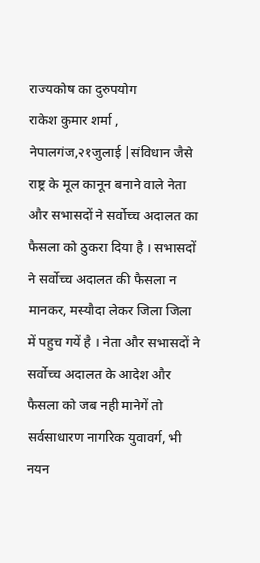राज्यकोष का दुरुपयोग
राकेश कुमार शर्मा , नेपालगंज,२१जुलाई |संविधान जैसे राष्ट्र के मूल कानून बनाने वाले नेता और सभासदों ने सर्वोच्च अदालत का फैसला को ठुकरा दिया है । सभासदों ने सर्वोच्च अदालत की फैसला न मानकर, मस्यौदा लेकर जिला जिला में पहुच गयें है । नेता और सभासदों ने सर्वोच्च अदालत के आदेश और फैसला को जब नही मानेगें तो सर्वसाधारण नागरिक युवावर्ग, भी नयन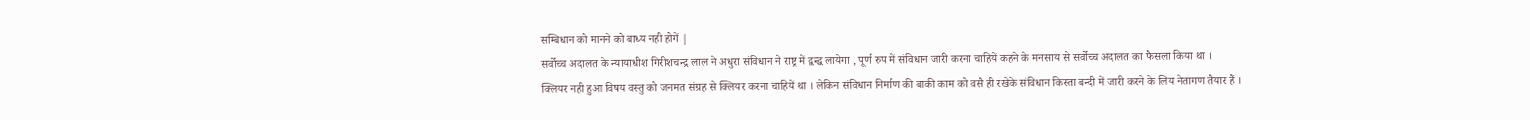सम्बिधान को मानने को बाध्य नही होगें |
सर्वोच्च अदालत के न्यायाधीश गिरीशचन्द्र लाल ने अधुरा संविधान ने राष्ट्र में द्वन्द्ध लायेगा , पूर्ण रुप में संविधान जारी करना चाहियें कहने के मनसाय से सर्वोच्च अदालत का फैसला किया था ।
क्लियर नही हुआ विषय वस्तु को जनमत संग्रह से क्लियर करना चाहियें था । लेकिन संविधान निर्माण की बाकी काम को वसै ही रखेके संविधान किस्ता बन्दी में जारी करने के लिय नेतागण तैयार हैं ।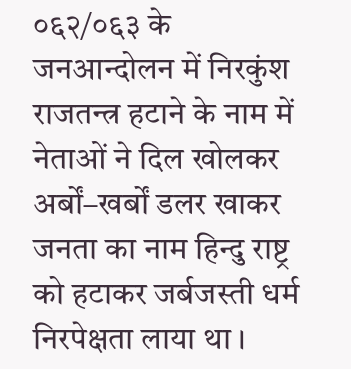०६२/०६३ के जनआन्दोलन में निरकुंश राजतन्त्र हटाने के नाम में नेताओं ने दिल खोलकर अर्बों–खर्बों डलर खाकर जनता का नाम हिन्दु राष्ट्र को हटाकर जर्बजस्ती धर्म निरपेक्षता लाया था ।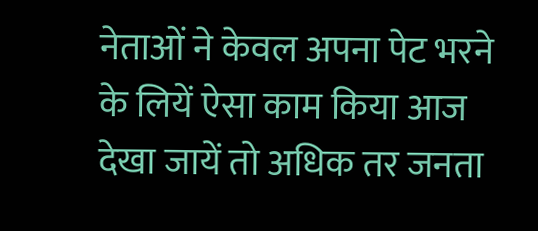नेताओं ने केवल अपना पेट भरने के लियें ऐसा काम किया आज देखा जायें तो अधिक तर जनता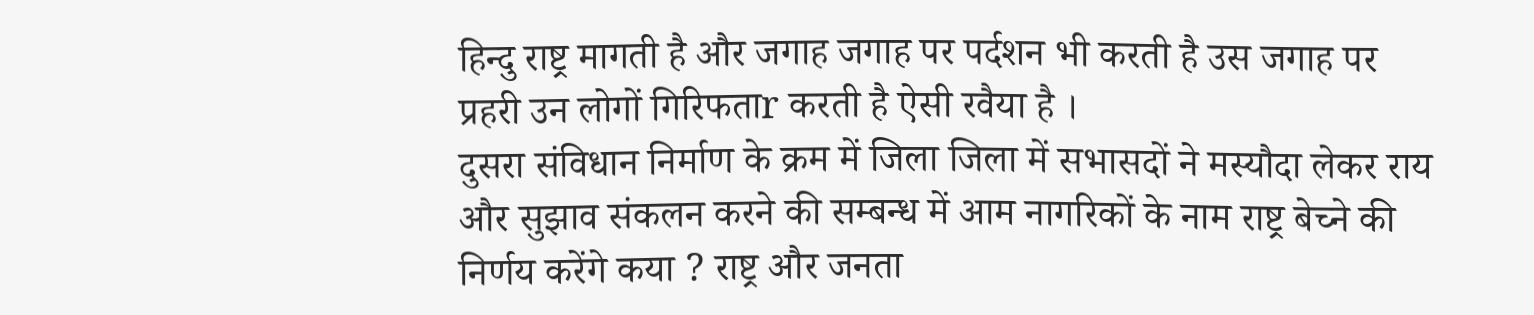हिन्दु राष्ट्र मागती है और जगाह जगाह पर पर्दशन भी करती है उस जगाह पर प्रहरी उन लोगों गिरिफताr करती है ऐसी रवैया है ।
दुसरा संविधान निर्माण के क्रम में जिला जिला में सभासदों ने मस्यौदा लेकर राय और सुझाव संकलन करने की सम्बन्ध में आम नागरिकों के नाम राष्ट्र बेच्ने की निर्णय करेंगे कया ? राष्ट्र और जनता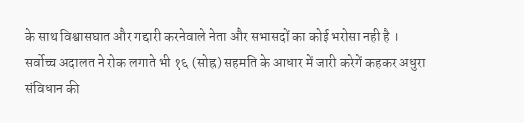के साथ विश्वासघात और गद्दारी करनेवाले नेता और सभासदों का कोई भरोसा नही है ।
सर्वोच्च अदालत ने रोक लगाते भी १६ (सोह्र) सहमति के आधार में जारी करेगें कहकर अधुरा संविधान की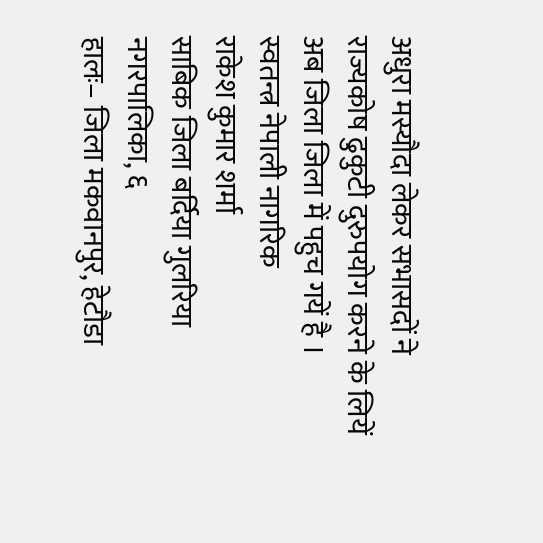अधुरा मस्यौदा लेकर सभासदों ने राज्यकोष ढुकुटी दुरुपयोग करने के लियें अब जिला जिला में पहुच गयें है ।
स्वतन्त्र नेपाली नागरिक
राकेश कुमार शर्मा
साबिक जिला बर्दिया गुलरिया नगरपालिका, ६
हालः– जिला मकवानपुर, हेटौडा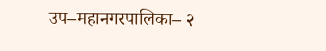उप–महानगरपालिका– २